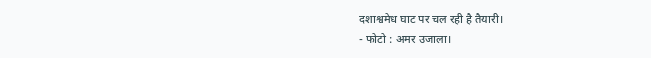दशाश्वमेध घाट पर चल रही है तैयारी।
- फोटो : अमर उजाला।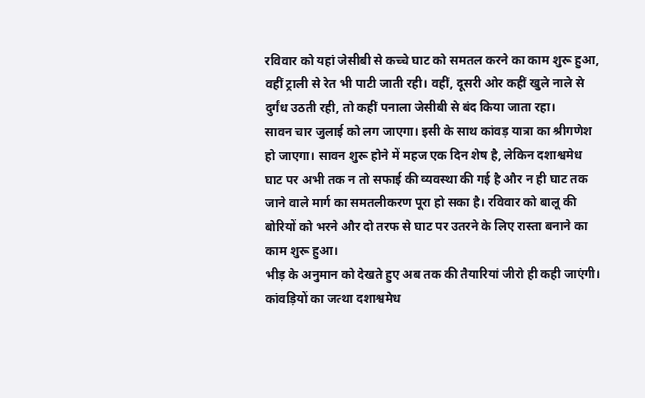रविवार को यहां जेसीबी से कच्चे घाट को समतल करने का काम शुरू हुआ, वहीं ट्राली से रेत भी पाटी जाती रही। वहीं, दूसरी ओर कहीं खुले नाले से दुर्गंध उठती रही, तो कहीं पनाला जेसीबी से बंद किया जाता रहा।
सावन चार जुलाई को लग जाएगा। इसी के साथ कांवड़ यात्रा का श्रीगणेश हो जाएगा। सावन शुरू होने में महज एक दिन शेष है, लेकिन दशाश्वमेध घाट पर अभी तक न तो सफाई की व्यवस्था की गई है और न ही घाट तक जाने वाले मार्ग का समतलीकरण पूरा हो सका है। रविवार को बालू की बोरियों को भरने और दो तरफ से घाट पर उतरने के लिए रास्ता बनाने का काम शुरू हुआ।
भीड़ के अनुमान को देखते हुए अब तक की तैयारियां जीरो ही कही जाएंगी। कांवड़ियों का जत्था दशाश्वमेध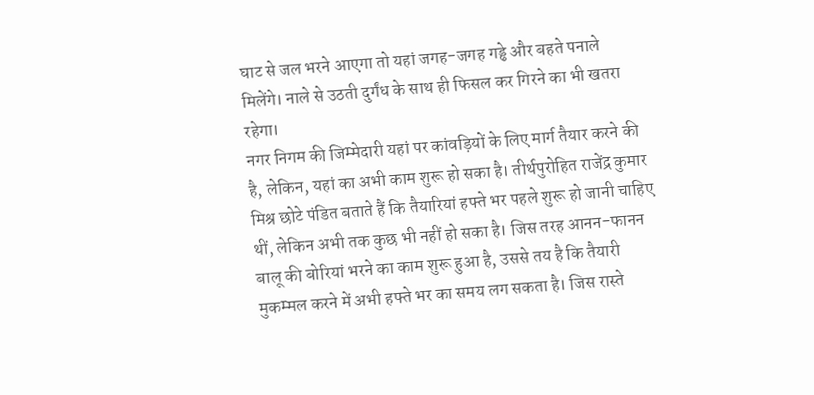घाट से जल भरने आएगा तो यहां जगह-जगह गड्ढे और बहते पनाले मिलेंगे। नाले से उठती दुर्गंध के साथ ही फिसल कर गिरने का भी खतरा रहेगा।
नगर निगम की जिम्मेदारी यहां पर कांवड़ियों के लिए मार्ग तैयार करने की है, लेकिन, यहां का अभी काम शुरू हो सका है। तीर्थपुरोहित राजेंद्र कुमार मिश्र छोटे पंडित बताते हैं कि तैयारियां हफ्ते भर पहले शुरू हो जानी चाहिए थीं, लेकिन अभी तक कुछ भी नहीं हो सका है। जिस तरह आनन-फानन बालू की बोरियां भरने का काम शुरू हुआ है, उससे तय है कि तैयारी मुकम्मल करने में अभी हफ्ते भर का समय लग सकता है। जिस रास्ते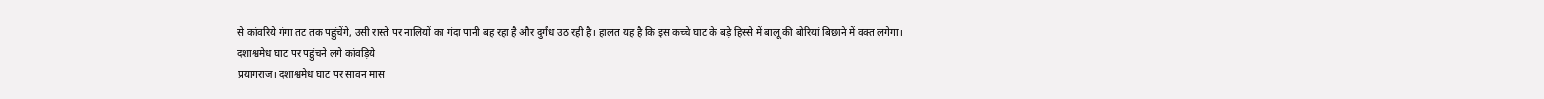से कांवरिये गंगा तट तक पहुंचेंगे, उसी रास्ते पर नालियों का गंदा पानी बह रहा है और दुर्गंध उठ रही है। हालत यह है कि इस कच्चे घाट के बड़े हिस्से में बालू की बोरियां बिछाने में वक्त लगेगा।
दशाश्वमेध घाट पर पहुंचने लगे कांवड़िये
प्रयागराज। दशाश्वमेध घाट पर सावन मास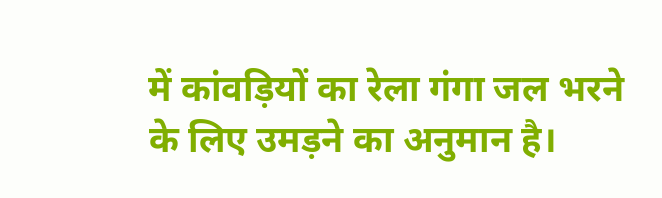में कांवड़ियों का रेला गंगा जल भरने के लिए उमड़ने का अनुमान है।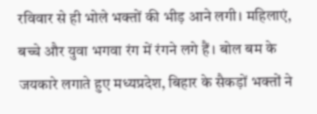रविवार से ही भोले भक्तों की भीड़ आने लगी। महिलाएं, बच्चे और युवा भगवा रंग में रंगने लगे हैं। बोल बम के जयकारे लगाते हुए मध्यप्रदेश, बिहार के सैकड़ों भक्तों ने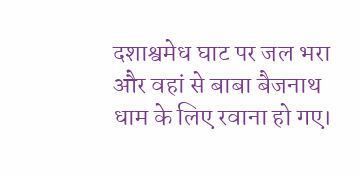दशाश्वमेध घाट पर जल भरा और वहां से बाबा बैजनाथ धाम के लिए रवाना हो गए।